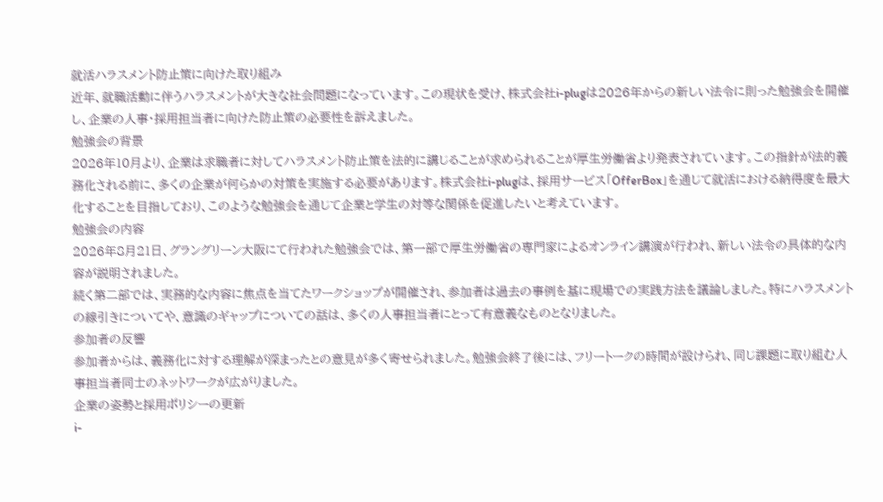就活ハラスメント防止策に向けた取り組み
近年、就職活動に伴うハラスメントが大きな社会問題になっています。この現状を受け、株式会社i-plugは2026年からの新しい法令に則った勉強会を開催し、企業の人事・採用担当者に向けた防止策の必要性を訴えました。
勉強会の背景
2026年10月より、企業は求職者に対してハラスメント防止策を法的に講じることが求められることが厚生労働省より発表されています。この指針が法的義務化される前に、多くの企業が何らかの対策を実施する必要があります。株式会社i-plugは、採用サービス「OfferBox」を通じて就活における納得度を最大化することを目指しており、このような勉強会を通じて企業と学生の対等な関係を促進したいと考えています。
勉強会の内容
2026年8月21日、グラングリーン大阪にて行われた勉強会では、第一部で厚生労働省の専門家によるオンライン講演が行われ、新しい法令の具体的な内容が説明されました。
続く第二部では、実務的な内容に焦点を当てたワークショップが開催され、参加者は過去の事例を基に現場での実践方法を議論しました。特にハラスメントの線引きについてや、意識のギャップについての話は、多くの人事担当者にとって有意義なものとなりました。
参加者の反響
参加者からは、義務化に対する理解が深まったとの意見が多く寄せられました。勉強会終了後には、フリートークの時間が設けられ、同じ課題に取り組む人事担当者同士のネットワークが広がりました。
企業の姿勢と採用ポリシーの更新
i-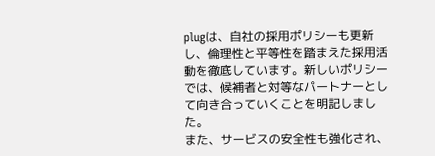plugは、自社の採用ポリシーも更新し、倫理性と平等性を踏まえた採用活動を徹底しています。新しいポリシーでは、候補者と対等なパートナーとして向き合っていくことを明記しました。
また、サービスの安全性も強化され、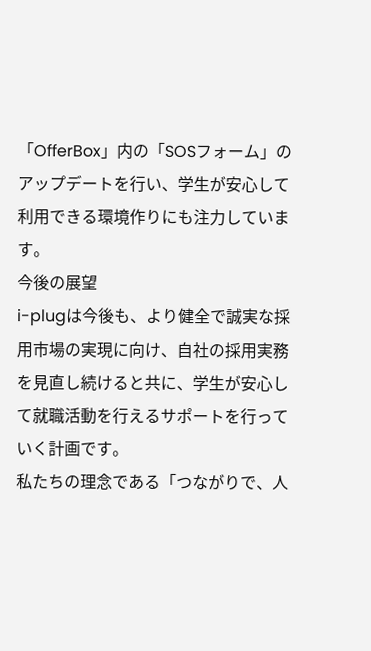「OfferBox」内の「SOSフォーム」のアップデートを行い、学生が安心して利用できる環境作りにも注力しています。
今後の展望
i-plugは今後も、より健全で誠実な採用市場の実現に向け、自社の採用実務を見直し続けると共に、学生が安心して就職活動を行えるサポートを行っていく計画です。
私たちの理念である「つながりで、人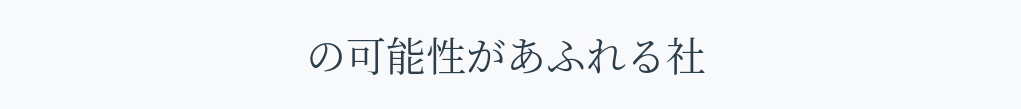の可能性があふれる社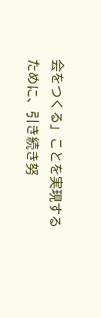会をつくる」ことを実現するために、引き続き努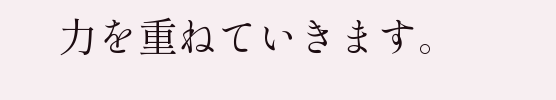力を重ねていきます。